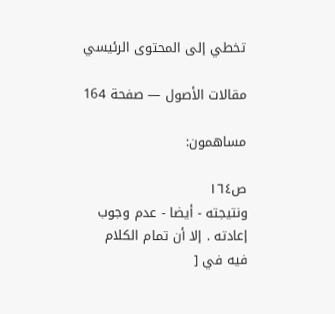تخطي إلى المحتوى الرئيسي

مقالات الأصول — صفحة 164

مساهمون:

ص١٦٤
ونتيجته - أيضا - عدم وجوب إعادته . إلا أن تمام الكلام فيه في [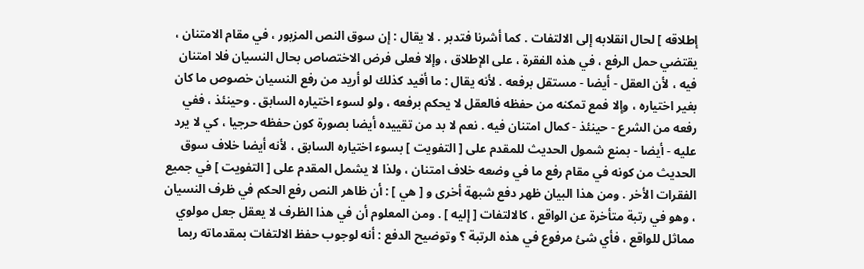إطلاقه ] لحال انقلابه إلى الالتفات . كما أشرنا فتدبر . لا يقال : إن سوق النص المزبور ، في مقام الامتنان ، يقتضي حمل الرفع ، في هذه الفقرة ، على الإطلاق ، وإلا فعلى فرض الاختصاص بحال النسيان فلا امتنان فيه ، لأن العقل - أيضا - مستقل برفعه . لأنه يقال : ما أفيد كذلك لو أريد من رفع النسيان خصوص ما كان بغير اختياره ، وإلا فمع تمكنه من حفظه فالعقل لا يحكم برفعه ، ولو لسوء اختياره السابق . وحينئذ ، ففي رفعه من الشرع - حينئذ - كمال امتنان فيه . نعم لا بد من تقييده أيضا بصورة كون حفظه حرجيا ، كي لا يرد عليه - أيضا - بمنع شمول الحديث للمقدم على [ التفويت ] بسوء اختياره السابق ، لأنه أيضا خلاف سوق الحديث من كونه في مقام رفع ما في وضعه خلاف امتنان ، ولذا لا يشمل المقدم على [ التفويت ] في جميع الفقرات الأخر . ومن هذا البيان ظهر دفع شبهة أخرى و [ هي ] : أن ظاهر النص رفع الحكم في ظرف النسيان ، وهو في رتبة متأخرة عن الواقع ، كالالتفات [ إليه ] . ومن المعلوم أن في هذا الظرف لا يعقل جعل مولوي مماثل للواقع ، فأي شئ مرفوع في هذه الرتبة ؟ وتوضيح الدفع : أنه لوجوب حفظ الالتفات بمقدماته ربما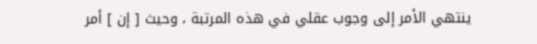ينتهي الأمر إلى وجوب عقلي في هذه المرتبة ، وحيث [ إن ] أمر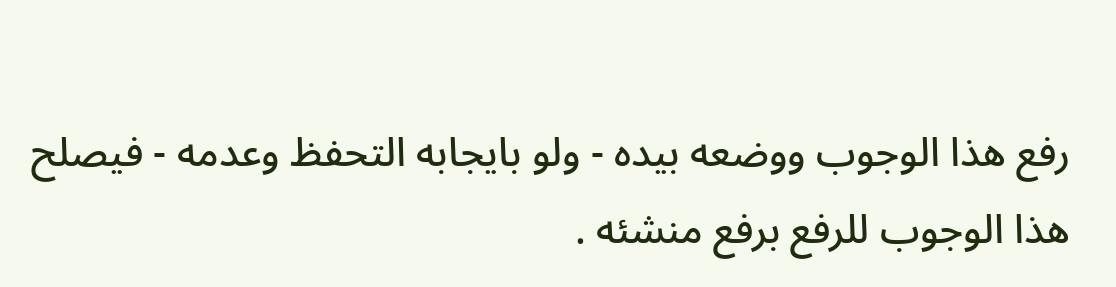رفع هذا الوجوب ووضعه بيده - ولو بايجابه التحفظ وعدمه - فيصلح هذا الوجوب للرفع برفع منشئه .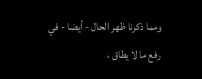ومما ذكرنا ظهر الحال - أيضا - في رفع ما لا يطاق ،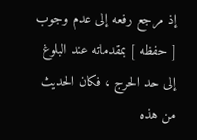إذ مرجع رفعه إلى عدم وجوب [ حفظه ] بمقدماته عند البلوغ إلى حد الحرج ، فكان الحديث من هذه